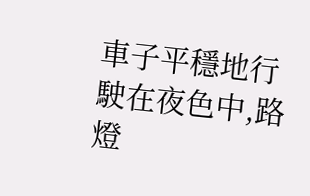車子平穩地行駛在夜色中,路燈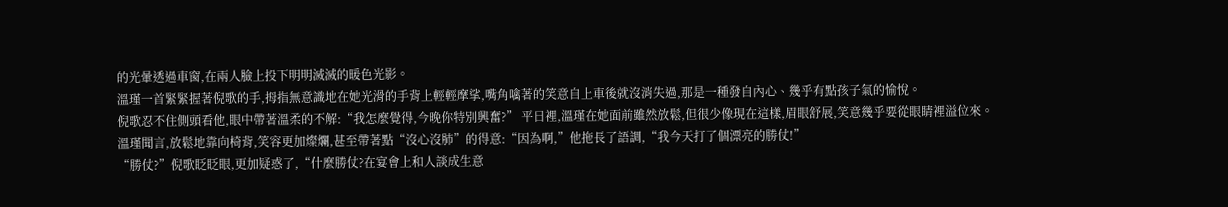的光暈透過車窗,在兩人臉上投下明明滅滅的暖色光影。
溫瑾一首緊緊握著倪歌的手,拇指無意識地在她光滑的手背上輕輕摩挲,嘴角噙著的笑意自上車後就沒消失過,那是一種發自內心、幾乎有點孩子氣的愉悅。
倪歌忍不住側頭看他,眼中帶著溫柔的不解:“我怎麼覺得,今晚你特別興奮?” 平日裡,溫瑾在她面前雖然放鬆,但很少像現在這樣,眉眼舒展,笑意幾乎要從眼睛裡溢位來。
溫瑾聞言,放鬆地靠向椅背,笑容更加燦爛,甚至帶著點“沒心沒肺”的得意:“因為啊,”他拖長了語調,“我今天打了個漂亮的勝仗!”
“勝仗?”倪歌眨眨眼,更加疑惑了,“什麼勝仗?在宴會上和人談成生意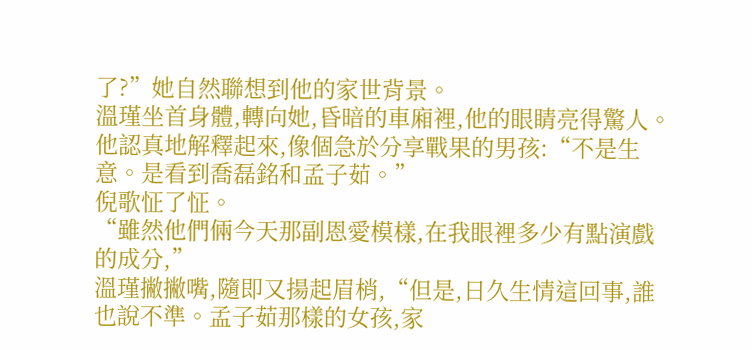了?”她自然聯想到他的家世背景。
溫瑾坐首身體,轉向她,昏暗的車廂裡,他的眼睛亮得驚人。
他認真地解釋起來,像個急於分享戰果的男孩:“不是生意。是看到喬磊銘和孟子茹。”
倪歌怔了怔。
“雖然他們倆今天那副恩愛模樣,在我眼裡多少有點演戲的成分,”
溫瑾撇撇嘴,隨即又揚起眉梢,“但是,日久生情這回事,誰也說不準。孟子茹那樣的女孩,家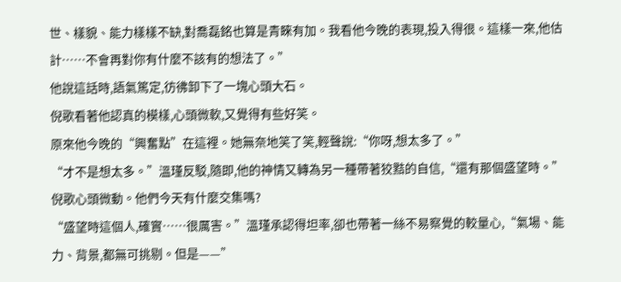世、樣貌、能力樣樣不缺,對喬磊銘也算是青睞有加。我看他今晚的表現,投入得很。這樣一來,他估計……不會再對你有什麼不該有的想法了。”
他說這話時,語氣篤定,彷彿卸下了一塊心頭大石。
倪歌看著他認真的模樣,心頭微軟,又覺得有些好笑。
原來他今晚的“興奮點”在這裡。她無奈地笑了笑,輕聲說:“你呀,想太多了。”
“才不是想太多。”溫瑾反駁,隨即,他的神情又轉為另一種帶著狡黠的自信,“還有那個盛望時。”
倪歌心頭微動。他們今天有什麼交集嗎?
“盛望時這個人,確實……很厲害。”溫瑾承認得坦率,卻也帶著一絲不易察覺的較量心,“氣場、能力、背景,都無可挑剔。但是——”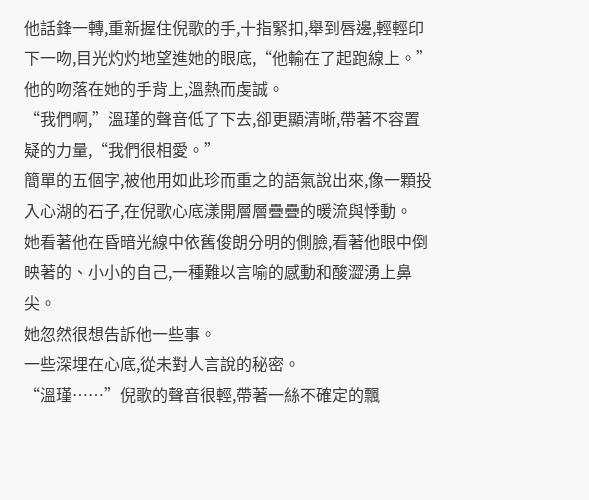他話鋒一轉,重新握住倪歌的手,十指緊扣,舉到唇邊,輕輕印下一吻,目光灼灼地望進她的眼底,“他輸在了起跑線上。”
他的吻落在她的手背上,溫熱而虔誠。
“我們啊,”溫瑾的聲音低了下去,卻更顯清晰,帶著不容置疑的力量,“我們很相愛。”
簡單的五個字,被他用如此珍而重之的語氣說出來,像一顆投入心湖的石子,在倪歌心底漾開層層疊疊的暖流與悸動。
她看著他在昏暗光線中依舊俊朗分明的側臉,看著他眼中倒映著的、小小的自己,一種難以言喻的感動和酸澀湧上鼻尖。
她忽然很想告訴他一些事。
一些深埋在心底,從未對人言說的秘密。
“溫瑾……”倪歌的聲音很輕,帶著一絲不確定的飄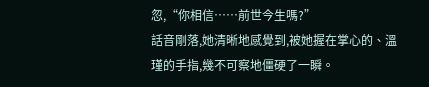忽,“你相信……前世今生嗎?”
話音剛落,她清晰地感覺到,被她握在掌心的、溫瑾的手指,幾不可察地僵硬了一瞬。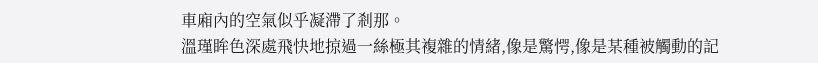車廂內的空氣似乎凝滯了剎那。
溫瑾眸色深處飛快地掠過一絲極其複雜的情緒,像是驚愕,像是某種被觸動的記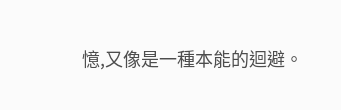憶,又像是一種本能的迴避。